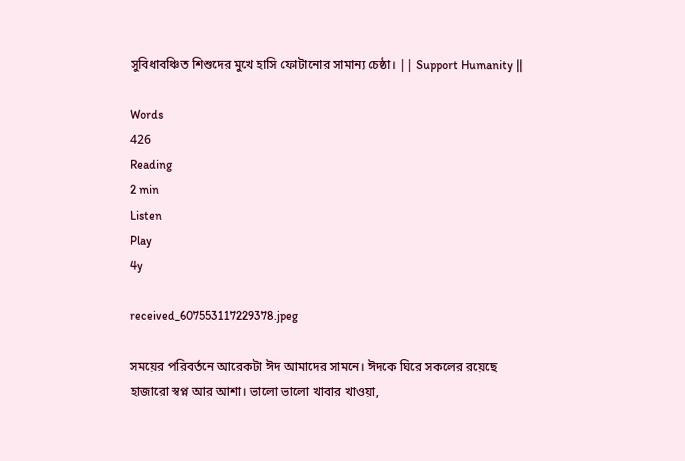সুবিধাবঞ্চিত শিশুদের মুখে হাসি ফোটানোর সামান্য চেষ্ঠা। || Support Humanity ||

Words
426
Reading
2 min
Listen
Play
4y

received_607553117229378.jpeg

সময়ের পরিবর্তনে আরেকটা ঈদ আমাদের সামনে। ঈদকে ঘিরে সকলের রয়েছে হাজারো স্বপ্ন আর আশা। ভালো ভালো খাবার খাওয়া,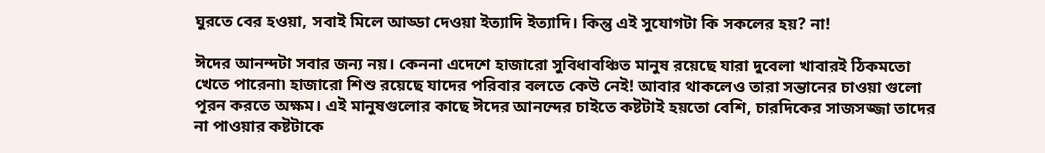ঘুরতে বের হওয়া, সবাই মিলে আড্ডা দেওয়া ইত্যাদি ইত্যাদি। কিন্তু এই সুযোগটা কি সকলের হয়? না!

ঈদের আনন্দটা সবার জন্য নয়। কেননা এদেশে হাজারো সুবিধাবঞ্চিত মানুষ রয়েছে যারা দুবেলা খাবারই ঠিকমতো খেতে পারেনা৷ হাজারো শিশু রয়েছে যাদের পরিবার বলতে কেউ নেই! আবার থাকলেও তারা সন্তানের চাওয়া গুলো পূরন করতে অক্ষম। এই মানুষগুলোর কাছে ঈদের আনন্দের চাইতে কষ্টটাই হয়তো বেশি, চারদিকের সাজসজ্জা তাদের না পাওয়ার কষ্টটাকে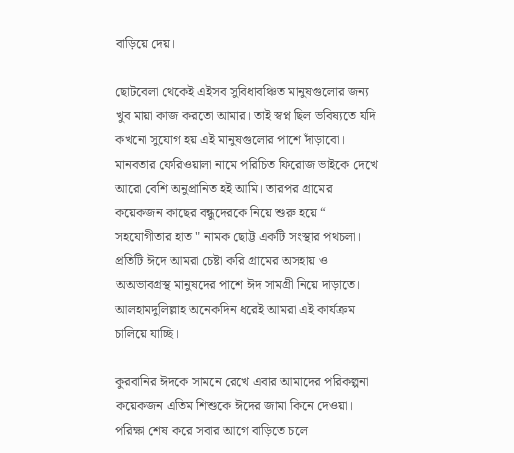বাড়িয়ে দেয়।

ছোটবেলা থেকেই এইসব সুবিধাবঞ্চিত মানুষগুলোর জন্য খুব মায়া কাজ করতো আমার। তাই স্বপ্ন ছিল ভবিষ্যতে যদি কখনো সুযোগ হয় এই মানুষগুলোর পাশে দাঁড়াবো। মানবতার ফেরিওয়ালা নামে পরিচিত ফিরোজ ভাইকে দেখে আরো বেশি অনুপ্রানিত হই আমি। তারপর গ্রামের কয়েকজন কাছের বন্ধুদেরকে নিয়ে শুরু হয়ে “ সহযোগীতার হাত " নামক ছোট্ট একটি সংস্থার পথচলা। প্রতিটি ঈদে আমরা চেষ্টা করি গ্রামের অসহায় ও অঅভাবগ্রস্থ মানুষদের পাশে ঈদ সামগ্রী নিয়ে দাড়াতে। আলহামদুলিল্লাহ অনেকদিন ধরেই আমরা এই কার্যক্রম চালিয়ে যাচ্ছি।

কুরবানির ঈদকে সামনে রেখে এবার আমাদের পরিকল্পনা কয়েকজন এতিম শিশুকে ঈদের জামা কিনে দেওয়া। পরিক্ষা শেষ করে সবার আগে বাড়িতে চলে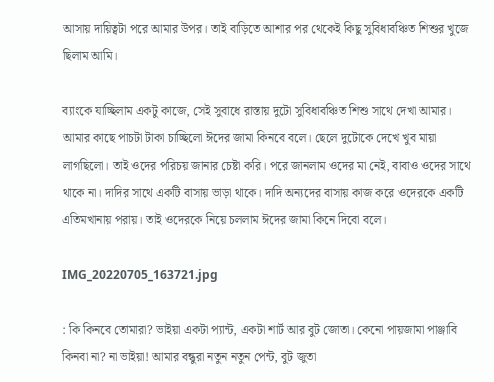আসায় দায়িত্বটা পরে আমার উপর। তাই বাড়িতে আশার পর থেকেই কিছু সুবিধাবঞ্চিত শিশুর খুজে ছিলাম আমি।

ব্যাংকে যাচ্ছিলাম একটু কাজে, সেই সুবাধে রাস্তায় দুটো সুবিধাবঞ্চিত শিশু সাথে দেখা আমার। আমার কাছে পাচটা টাকা চাচ্ছিলো ঈদের জামা কিনবে বলে। ছেলে দুটোকে দেখে খুব মায়া লাগছিলো। তাই ওদের পরিচয় জানার চেষ্টা করি। পরে জানলাম ওদের মা নেই, বাবাও ওদের সাথে থাকে না। দাদির সাথে একটি বাসায় ভাড়া থাকে। দাদি অন্যদের বাসায় কাজ করে ওদেরকে একটি এতিমখানায় পরায়। তাই ওদেরকে নিয়ে চললাম ঈদের জামা কিনে দিবো বলে।

IMG_20220705_163721.jpg

: কি কিনবে তোমারা? ভাইয়া একটা প্যান্ট, একটা শার্ট আর বুট জোতা। কেনো পায়জামা পাঞ্জাবি কিনবা না? না ভাইয়া! আমার বন্ধুরা নতুন নতুন পেন্ট, বুট জুতা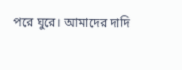পরে ঘুরে। আমাদের দাদি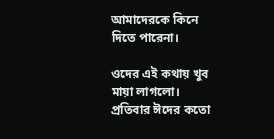আমাদেরকে কিনে দিতে পারেনা।

ওদের এই কথায় খুব মায়া লাগলো। প্রতিবার ঈদের কতো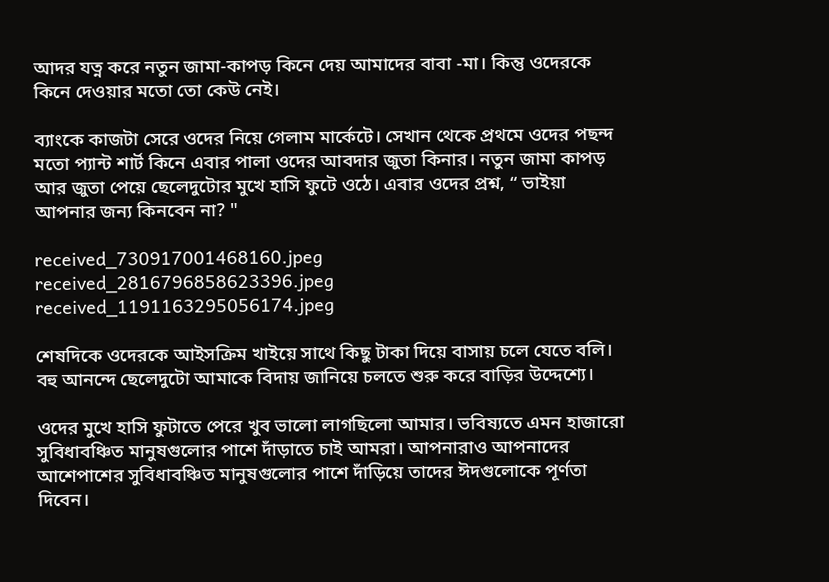আদর যত্ন করে নতুন জামা-কাপড় কিনে দেয় আমাদের বাবা -মা। কিন্তু ওদেরকে কিনে দেওয়ার মতো তো কেউ নেই।

ব্যাংকে কাজটা সেরে ওদের নিয়ে গেলাম মার্কেটে। সেখান থেকে প্রথমে ওদের পছন্দ মতো প্যান্ট শার্ট কিনে এবার পালা ওদের আবদার জুতা কিনার। নতুন জামা কাপড় আর জুতা পেয়ে ছেলেদুটোর মুখে হাসি ফুটে ওঠে। এবার ওদের প্রশ্ন, “ ভাইয়া আপনার জন্য কিনবেন না? "

received_730917001468160.jpeg
received_2816796858623396.jpeg
received_1191163295056174.jpeg

শেষদিকে ওদেরকে আইসক্রিম খাইয়ে সাথে কিছু টাকা দিয়ে বাসায় চলে যেতে বলি। বহু আনন্দে ছেলেদুটো আমাকে বিদায় জানিয়ে চলতে শুরু করে বাড়ির উদ্দেশ্যে।

ওদের মুখে হাসি ফুটাতে পেরে খুব ভালো লাগছিলো আমার। ভবিষ্যতে এমন হাজারো সুবিধাবঞ্চিত মানুষগুলোর পাশে দাঁড়াতে চাই আমরা। আপনারাও আপনাদের আশেপাশের সুবিধাবঞ্চিত মানুষগুলোর পাশে দাঁড়িয়ে তাদের ঈদগুলোকে পূর্ণতা দিবেন।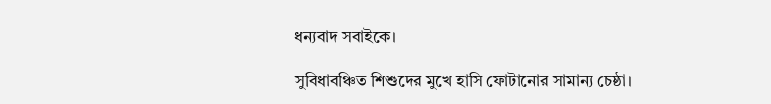ধন্যবাদ সবাইকে।

সুবিধাবঞ্চিত শিশুদের মুখে হাসি ফোটানোর সামান্য চেষ্ঠা।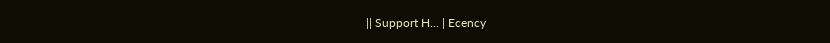|| Support H... | Ecency